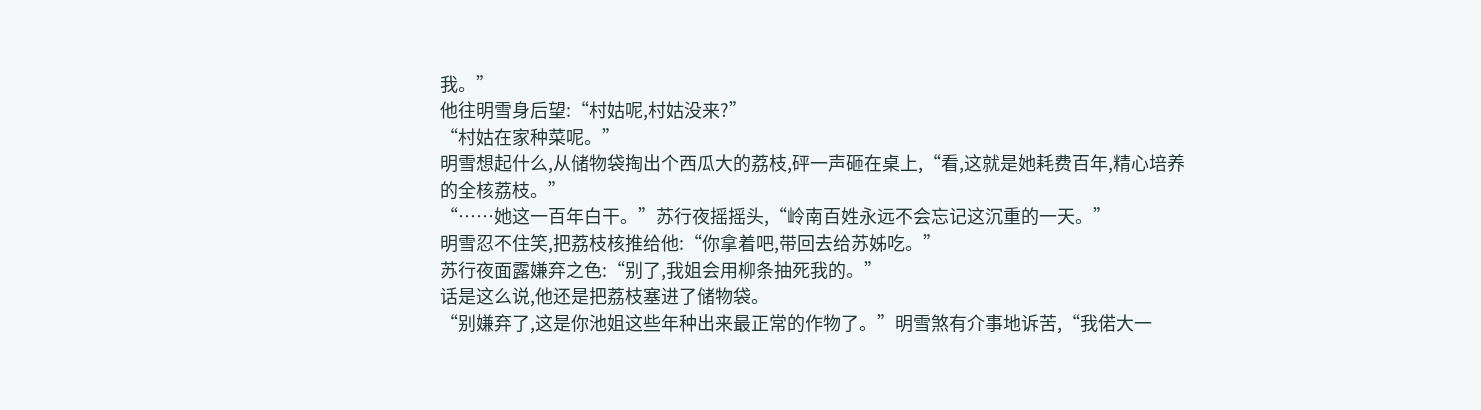我。”
他往明雪身后望:“村姑呢,村姑没来?”
“村姑在家种菜呢。”
明雪想起什么,从储物袋掏出个西瓜大的荔枝,砰一声砸在桌上,“看,这就是她耗费百年,精心培养的全核荔枝。”
“……她这一百年白干。”苏行夜摇摇头,“岭南百姓永远不会忘记这沉重的一天。”
明雪忍不住笑,把荔枝核推给他:“你拿着吧,带回去给苏姊吃。”
苏行夜面露嫌弃之色:“别了,我姐会用柳条抽死我的。”
话是这么说,他还是把荔枝塞进了储物袋。
“别嫌弃了,这是你池姐这些年种出来最正常的作物了。”明雪煞有介事地诉苦,“我偌大一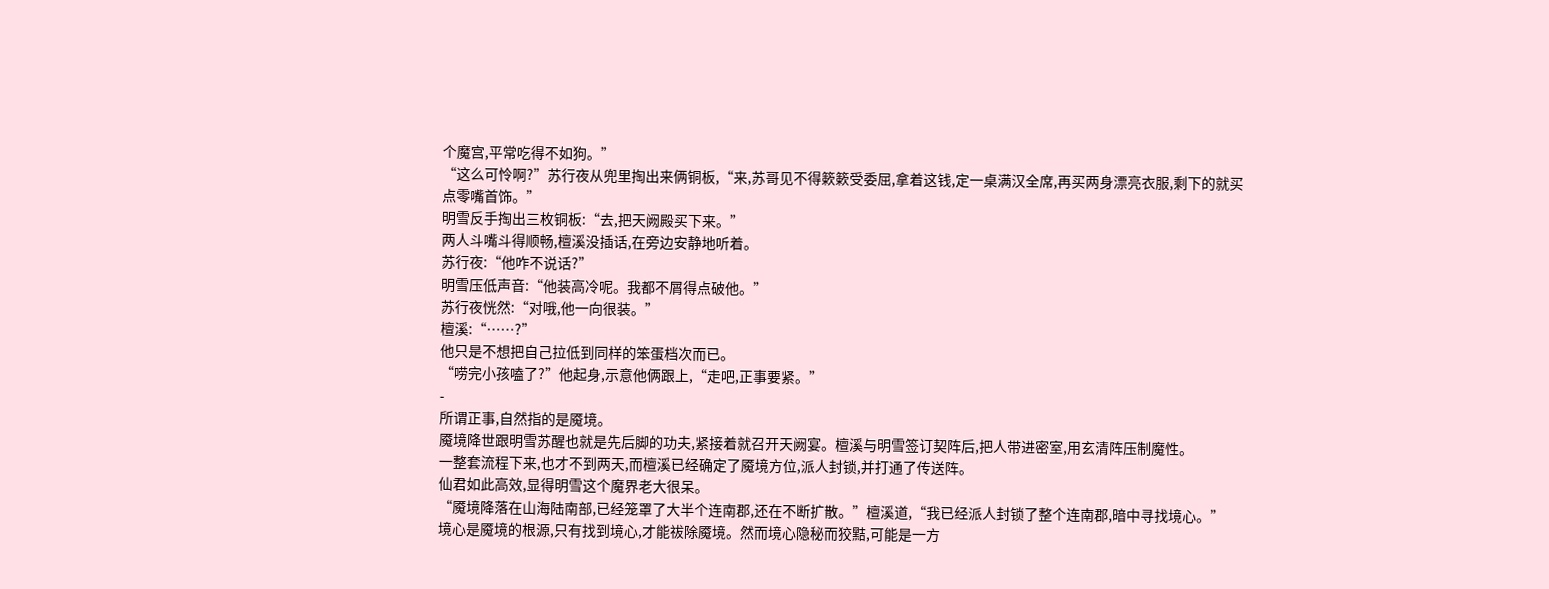个魔宫,平常吃得不如狗。”
“这么可怜啊?”苏行夜从兜里掏出来俩铜板,“来,苏哥见不得簌簌受委屈,拿着这钱,定一桌满汉全席,再买两身漂亮衣服,剩下的就买点零嘴首饰。”
明雪反手掏出三枚铜板:“去,把天阙殿买下来。”
两人斗嘴斗得顺畅,檀溪没插话,在旁边安静地听着。
苏行夜:“他咋不说话?”
明雪压低声音:“他装高冷呢。我都不屑得点破他。”
苏行夜恍然:“对哦,他一向很装。”
檀溪:“……?”
他只是不想把自己拉低到同样的笨蛋档次而已。
“唠完小孩嗑了?”他起身,示意他俩跟上,“走吧,正事要紧。”
-
所谓正事,自然指的是魇境。
魇境降世跟明雪苏醒也就是先后脚的功夫,紧接着就召开天阙宴。檀溪与明雪签订契阵后,把人带进密室,用玄清阵压制魔性。
一整套流程下来,也才不到两天,而檀溪已经确定了魇境方位,派人封锁,并打通了传送阵。
仙君如此高效,显得明雪这个魔界老大很呆。
“魇境降落在山海陆南部,已经笼罩了大半个连南郡,还在不断扩散。”檀溪道,“我已经派人封锁了整个连南郡,暗中寻找境心。”
境心是魇境的根源,只有找到境心,才能祓除魇境。然而境心隐秘而狡黠,可能是一方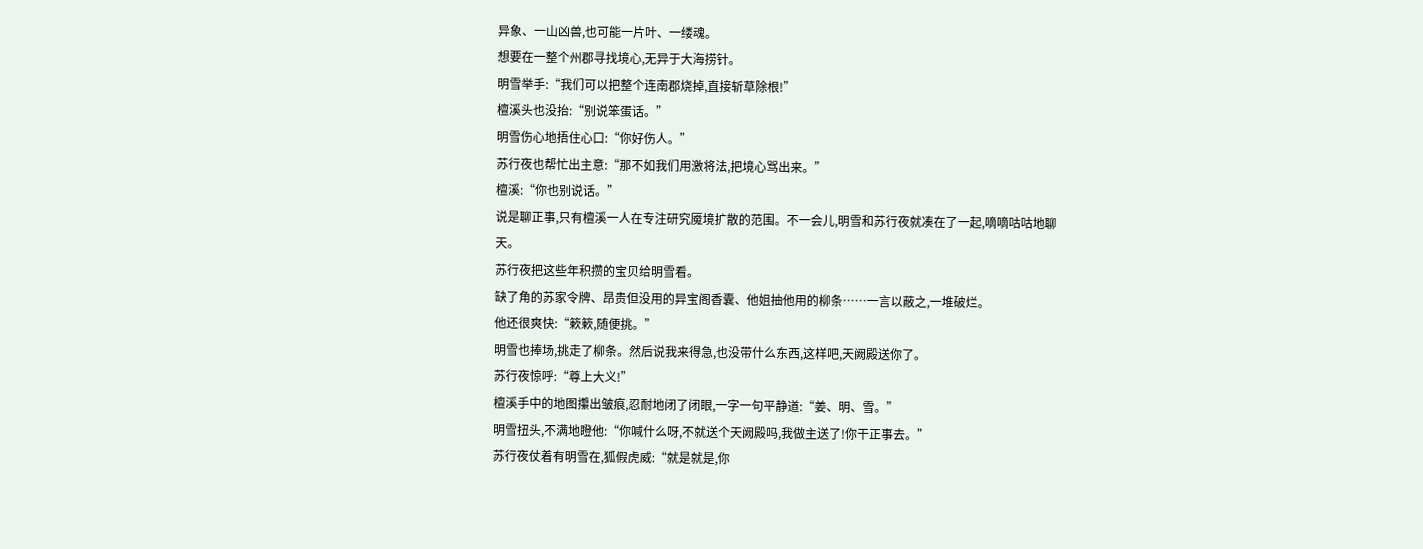异象、一山凶兽,也可能一片叶、一缕魂。
想要在一整个州郡寻找境心,无异于大海捞针。
明雪举手:“我们可以把整个连南郡烧掉,直接斩草除根!”
檀溪头也没抬:“别说笨蛋话。”
明雪伤心地捂住心口:“你好伤人。”
苏行夜也帮忙出主意:“那不如我们用激将法,把境心骂出来。”
檀溪:“你也别说话。”
说是聊正事,只有檀溪一人在专注研究魇境扩散的范围。不一会儿,明雪和苏行夜就凑在了一起,嘀嘀咕咕地聊天。
苏行夜把这些年积攒的宝贝给明雪看。
缺了角的苏家令牌、昂贵但没用的异宝阁香囊、他姐抽他用的柳条……一言以蔽之,一堆破烂。
他还很爽快:“簌簌,随便挑。”
明雪也捧场,挑走了柳条。然后说我来得急,也没带什么东西,这样吧,天阙殿送你了。
苏行夜惊呼:“尊上大义!”
檀溪手中的地图攥出皱痕,忍耐地闭了闭眼,一字一句平静道:“姜、明、雪。”
明雪扭头,不满地瞪他:“你喊什么呀,不就送个天阙殿吗,我做主送了!你干正事去。”
苏行夜仗着有明雪在,狐假虎威:“就是就是,你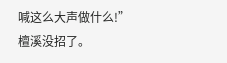喊这么大声做什么!”
檀溪没招了。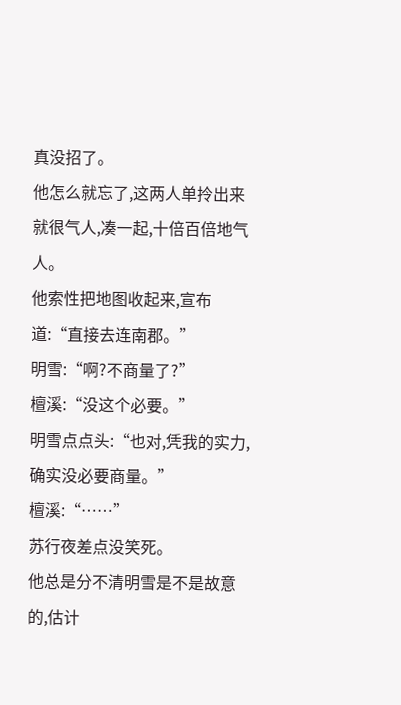真没招了。
他怎么就忘了,这两人单拎出来就很气人,凑一起,十倍百倍地气人。
他索性把地图收起来,宣布道:“直接去连南郡。”
明雪:“啊?不商量了?”
檀溪:“没这个必要。”
明雪点点头:“也对,凭我的实力,确实没必要商量。”
檀溪:“……”
苏行夜差点没笑死。
他总是分不清明雪是不是故意的,估计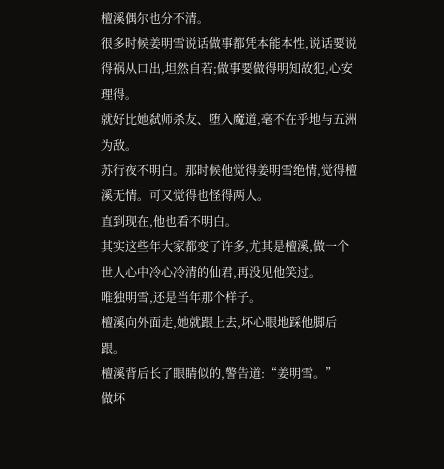檀溪偶尔也分不清。
很多时候姜明雪说话做事都凭本能本性,说话要说得祸从口出,坦然自若;做事要做得明知故犯,心安理得。
就好比她弑师杀友、堕入魔道,毫不在乎地与五洲为敌。
苏行夜不明白。那时候他觉得姜明雪绝情,觉得檀溪无情。可又觉得也怪得两人。
直到现在,他也看不明白。
其实这些年大家都变了许多,尤其是檀溪,做一个世人心中冷心冷清的仙君,再没见他笑过。
唯独明雪,还是当年那个样子。
檀溪向外面走,她就跟上去,坏心眼地踩他脚后跟。
檀溪背后长了眼睛似的,警告道:“姜明雪。”
做坏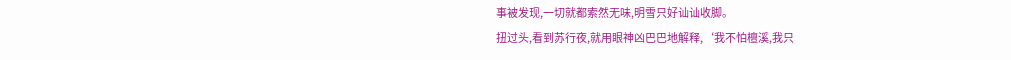事被发现,一切就都索然无味,明雪只好讪讪收脚。
扭过头,看到苏行夜,就用眼神凶巴巴地解释,‘我不怕檀溪,我只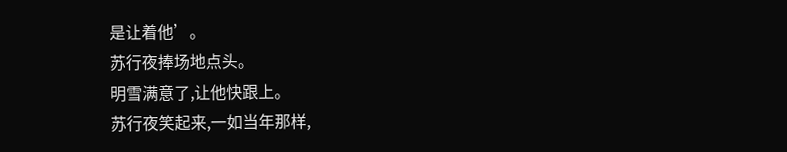是让着他’。
苏行夜捧场地点头。
明雪满意了,让他快跟上。
苏行夜笑起来,一如当年那样,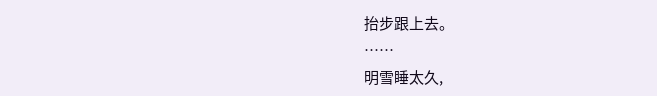抬步跟上去。
……
明雪睡太久,